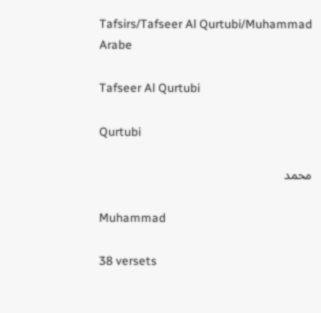Tafsirs/Tafseer Al Qurtubi/Muhammad
Arabe

Tafseer Al Qurtubi

Qurtubi

محمد

Muhammad

38 versets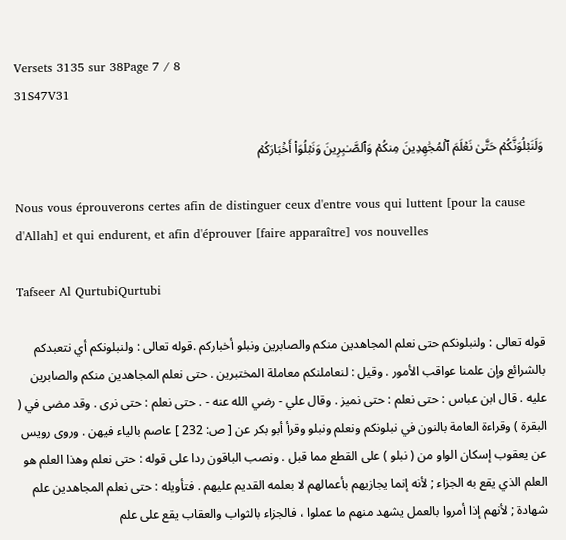Versets 3135 sur 38Page 7 / 8
31S47V31

وَلَنَبۡلُوَنَّكُمۡ حَتَّىٰ نَعۡلَمَ ٱلۡمُجَٰهِدِينَ مِنكُمۡ وَٱلصَّـٰبِرِينَ وَنَبۡلُوَاْ أَخۡبَارَكُمۡ

Nous vous éprouverons certes afin de distinguer ceux d'entre vous qui luttent [pour la cause d'Allah] et qui endurent, et afin d'éprouver [faire apparaître] vos nouvelles

Tafseer Al QurtubiQurtubi

قوله تعالى : ولنبلونكم حتى نعلم المجاهدين منكم والصابرين ونبلو أخباركم .قوله تعالى : ولنبلونكم أي نتعبدكم بالشرائع وإن علمنا عواقب الأمور . وقيل : لنعاملنكم معاملة المختبرين . حتى نعلم المجاهدين منكم والصابرين عليه . قال ابن عباس : حتى نعلم : حتى نميز . وقال علي - رضي الله عنه - . حتى نعلم : حتى نرى . وقد مضى في ( البقرة ) وقراءة العامة بالنون في نبلونكم ونعلم ونبلو وقرأ أبو بكر عن [ ص: 232 ] عاصم بالياء فيهن . وروى رويس عن يعقوب إسكان الواو من ( نبلو ) على القطع مما قبل . ونصب الباقون ردا على قوله : حتى نعلم وهذا العلم هو العلم الذي يقع به الجزاء ; لأنه إنما يجازيهم بأعمالهم لا بعلمه القديم عليهم . فتأويله : حتى نعلم المجاهدين علم شهادة ; لأنهم إذا أمروا بالعمل يشهد منهم ما عملوا ، فالجزاء بالثواب والعقاب يقع على علم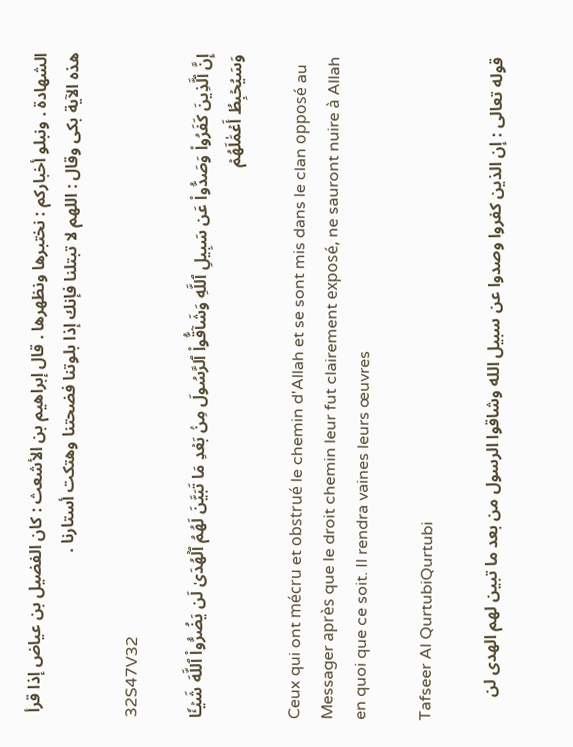الشهادة . ونبلو أخباركم : نختبرها ونظهرها . قال إبراهيم بن الأشعث : كان الفضيل بن عياض إذا قرأ هذه الآية بكى وقال : اللهم لا تبتلنا فإنك إذا بلوتنا فضحتنا وهتكت أستارنا .

32S47V32

إِنَّ ٱلَّذِينَ كَفَرُواْ وَصَدُّواْ عَن سَبِيلِ ٱللَّهِ وَشَآقُّواْ ٱلرَّسُولَ مِنۢ بَعۡدِ مَا تَبَيَّنَ لَهُمُ ٱلۡهُدَىٰ لَن يَضُرُّواْ ٱللَّهَ شَيۡـٔٗا وَسَيُحۡبِطُ أَعۡمَٰلَهُمۡ

Ceux qui ont mécru et obstrué le chemin d'Allah et se sont mis dans le clan opposé au Messager après que le droit chemin leur fut clairement exposé, ne sauront nuire à Allah en quoi que ce soit. Il rendra vaines leurs œuvres

Tafseer Al QurtubiQurtubi

قوله تعالى : إن الذين كفروا وصدوا عن سبيل الله وشاقوا الرسول من بعد ما تبين لهم الهدى لن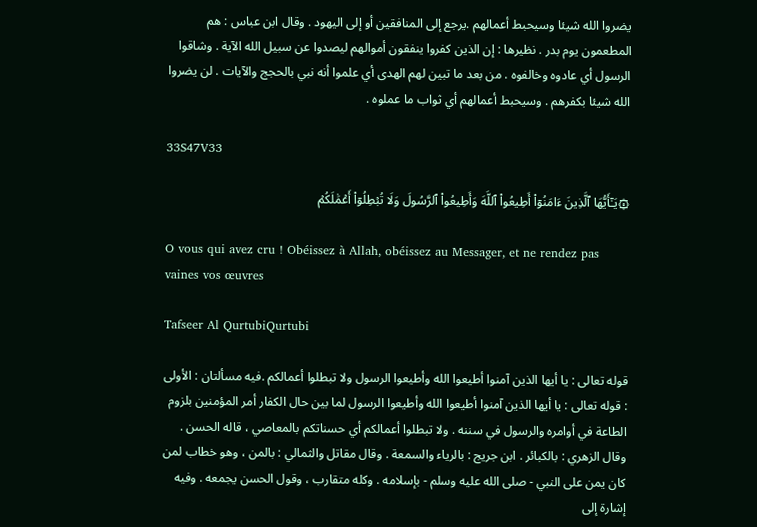يضروا الله شيئا وسيحبط أعمالهم .يرجع إلى المنافقين أو إلى اليهود . وقال ابن عباس : هم المطعمون يوم بدر . نظيرها : إن الذين كفروا ينفقون أموالهم ليصدوا عن سبيل الله الآية . وشاقوا الرسول أي عادوه وخالفوه . من بعد ما تبين لهم الهدى أي علموا أنه نبي بالحجج والآيات . لن يضروا الله شيئا بكفرهم . وسيحبط أعمالهم أي ثواب ما عملوه .

33S47V33

۞يَـٰٓأَيُّهَا ٱلَّذِينَ ءَامَنُوٓاْ أَطِيعُواْ ٱللَّهَ وَأَطِيعُواْ ٱلرَّسُولَ وَلَا تُبۡطِلُوٓاْ أَعۡمَٰلَكُمۡ

O vous qui avez cru ! Obéissez à Allah, obéissez au Messager, et ne rendez pas vaines vos œuvres

Tafseer Al QurtubiQurtubi

قوله تعالى : يا أيها الذين آمنوا أطيعوا الله وأطيعوا الرسول ولا تبطلوا أعمالكم .فيه مسألتان : الأولى : قوله تعالى : يا أيها الذين آمنوا أطيعوا الله وأطيعوا الرسول لما بين حال الكفار أمر المؤمنين بلزوم الطاعة في أوامره والرسول في سننه . ولا تبطلوا أعمالكم أي حسناتكم بالمعاصي ، قاله الحسن . وقال الزهري : بالكبائر . ابن جريج : بالرياء والسمعة . وقال مقاتل والثمالي : بالمن ، وهو خطاب لمن كان يمن على النبي - صلى الله عليه وسلم - بإسلامه . وكله متقارب ، وقول الحسن يجمعه . وفيه إشارة إلى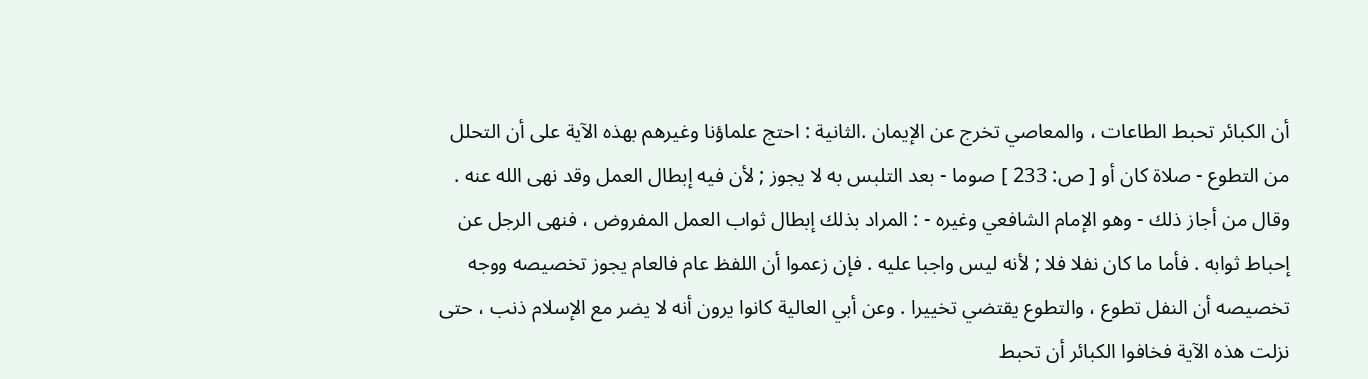أن الكبائر تحبط الطاعات ، والمعاصي تخرج عن الإيمان .الثانية : احتج علماؤنا وغيرهم بهذه الآية على أن التحلل من التطوع - صلاة كان أو [ ص: 233 ] صوما - بعد التلبس به لا يجوز ; لأن فيه إبطال العمل وقد نهى الله عنه . وقال من أجاز ذلك - وهو الإمام الشافعي وغيره - : المراد بذلك إبطال ثواب العمل المفروض ، فنهى الرجل عن إحباط ثوابه . فأما ما كان نفلا فلا ; لأنه ليس واجبا عليه . فإن زعموا أن اللفظ عام فالعام يجوز تخصيصه ووجه تخصيصه أن النفل تطوع ، والتطوع يقتضي تخييرا . وعن أبي العالية كانوا يرون أنه لا يضر مع الإسلام ذنب ، حتى نزلت هذه الآية فخافوا الكبائر أن تحبط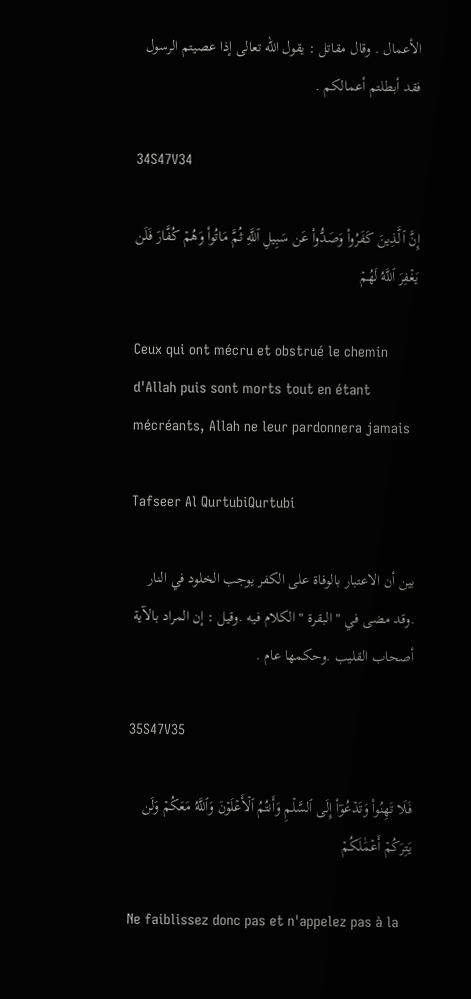الأعمال . وقال مقاتل : يقول الله تعالى إذا عصيتم الرسول فقد أبطلتم أعمالكم .

34S47V34

إِنَّ ٱلَّذِينَ كَفَرُواْ وَصَدُّواْ عَن سَبِيلِ ٱللَّهِ ثُمَّ مَاتُواْ وَهُمۡ كُفَّارٞ فَلَن يَغۡفِرَ ٱللَّهُ لَهُمۡ

Ceux qui ont mécru et obstrué le chemin d'Allah puis sont morts tout en étant mécréants, Allah ne leur pardonnera jamais

Tafseer Al QurtubiQurtubi

بين أن الاعتبار بالوفاة على الكفر يوجب الخلود في النار .وقد مضى في " البقرة " الكلام فيه .وقيل : إن المراد بالآية أصحاب القليب .وحكمها عام .

35S47V35

فَلَا تَهِنُواْ وَتَدۡعُوٓاْ إِلَى ٱلسَّلۡمِ وَأَنتُمُ ٱلۡأَعۡلَوۡنَ وَٱللَّهُ مَعَكُمۡ وَلَن يَتِرَكُمۡ أَعۡمَٰلَكُمۡ

Ne faiblissez donc pas et n'appelez pas à la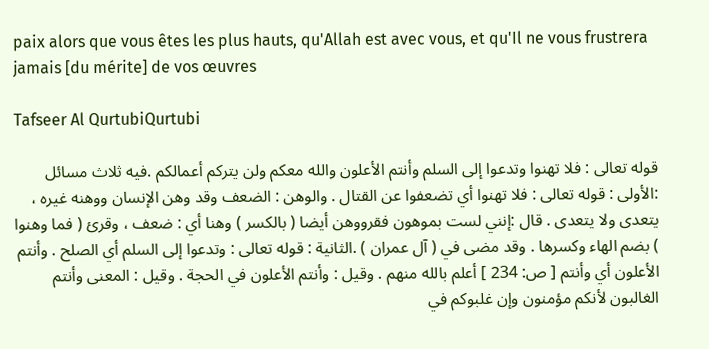paix alors que vous êtes les plus hauts, qu'Allah est avec vous, et qu'Il ne vous frustrera jamais [du mérite] de vos œuvres

Tafseer Al QurtubiQurtubi

قوله تعالى : فلا تهنوا وتدعوا إلى السلم وأنتم الأعلون والله معكم ولن يتركم أعمالكم .فيه ثلاث مسائل :الأولى : قوله تعالى : فلا تهنوا أي تضعفوا عن القتال . والوهن : الضعف وقد وهن الإنسان ووهنه غيره ، يتعدى ولا يتعدى . قال :إنني لست بموهون فقرووهن أيضا ( بالكسر ) وهنا أي : ضعف ، وقرئ ( فما وهنوا ) بضم الهاء وكسرها . وقد مضى في ( آل عمران ) .الثانية : قوله تعالى : وتدعوا إلى السلم أي الصلح . وأنتم الأعلون أي وأنتم [ ص: 234 ] أعلم بالله منهم . وقيل : وأنتم الأعلون في الحجة . وقيل : المعنى وأنتم الغالبون لأنكم مؤمنون وإن غلبوكم في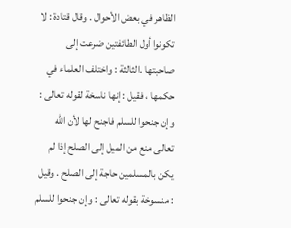الظاهر في بعض الأحوال . وقال قتادة : لا تكونوا أول الطائفتين ضرعت إلى صاحبتها .الثالثة : واختلف العلماء في حكمها ، فقيل : إنها ناسخة لقوله تعالى : وإن جنحوا للسلم فاجنح لها لأن الله تعالى منع من الميل إلى الصلح إذا لم يكن بالمسلمين حاجة إلى الصلح . وقيل : منسوخة بقوله تعالى : وإن جنحوا للسلم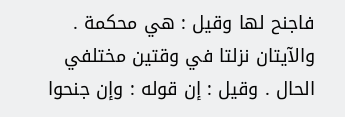فاجنح لها وقيل : هي محكمة . والآيتان نزلتا في وقتين مختلفي الحال . وقيل : إن قوله : وإن جنحوا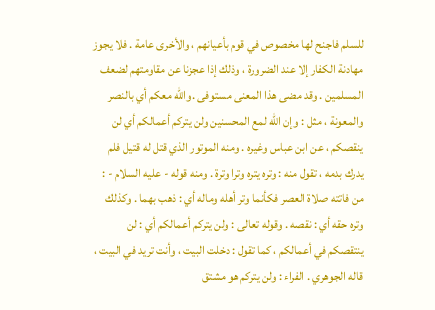للسلم فاجنح لها مخصوص في قوم بأعيانهم ، والأخرى عامة . فلا يجوز مهادنة الكفار إلا عند الضرورة ، وذلك إذا عجزنا عن مقاومتهم لضعف المسلمين . وقد مضى هذا المعنى مستوفى .والله معكم أي بالنصر والمعونة ، مثل : وإن الله لمع المحسنين ولن يتركم أعمالكم أي لن ينقصكم ، عن ابن عباس وغيره . ومنه الموتور الذي قتل له قتيل فلم يدرك بدمه ، تقول منه : وتره يتره وترا وترة . ومنه قوله - عليه السلام - : من فاتته صلاة العصر فكأنما وتر أهله وماله أي : ذهب بهما . وكذلك وتره حقه أي : نقصه . وقوله تعالى : ولن يتركم أعمالكم أي : لن ينتقصكم في أعمالكم ، كما تقول : دخلت البيت ، وأنت تريد في البيت ، قاله الجوهري . الفراء : ولن يتركم هو مشتق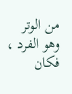من الوتر وهو الفرد ، فكان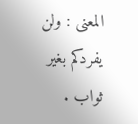المعنى : ولن يفردكم بغير ثواب .